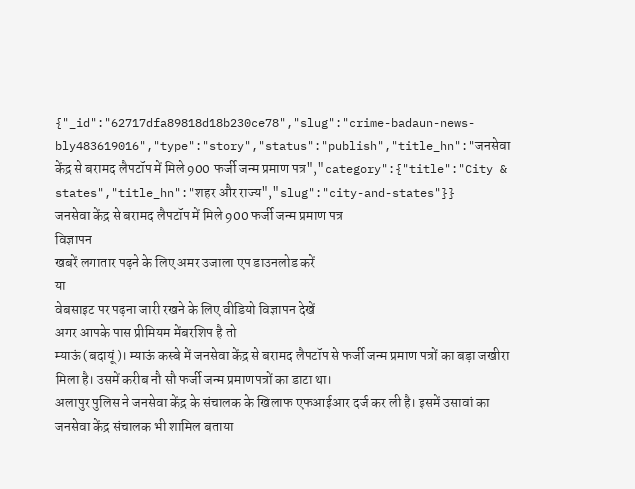{"_id":"62717dfa89818d18b230ce78","slug":"crime-badaun-news-bly483619016","type":"story","status":"publish","title_hn":"जनसेवा केंद्र से बरामद लैपटॉप में मिले 900 फर्जी जन्म प्रमाण पत्र","category":{"title":"City & states","title_hn":"शहर और राज्य","slug":"city-and-states"}}
जनसेवा केंद्र से बरामद लैपटॉप में मिले 900 फर्जी जन्म प्रमाण पत्र
विज्ञापन
खबरें लगातार पढ़ने के लिए अमर उजाला एप डाउनलोड करें
या
वेबसाइट पर पढ़ना जारी रखने के लिए वीडियो विज्ञापन देखें
अगर आपके पास प्रीमियम मेंबरशिप है तो
म्याऊं (बदायूं)। म्याऊं कस्बे में जनसेवा केंद्र से बरामद लैपटॉप से फर्जी जन्म प्रमाण पत्रों का बड़ा जखीरा मिला है। उसमें करीब नौ सौ फर्जी जन्म प्रमाणपत्रों का डाटा था।
अलापुर पुलिस ने जनसेवा केंद्र के संचालक के खिलाफ एफआईआर दर्ज कर ली है। इसमें उसावां का जनसेवा केंद्र संचालक भी शामिल बताया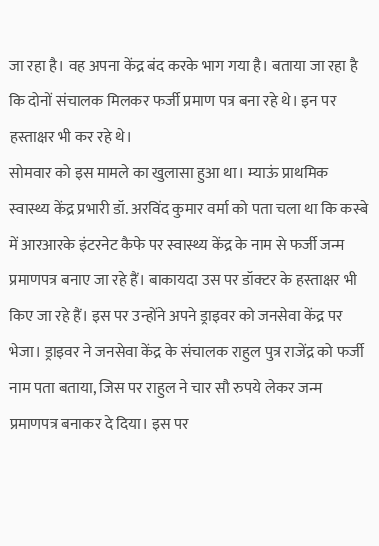जा रहा है। वह अपना केंद्र बंद करके भाग गया है। बताया जा रहा है कि दोनों संचालक मिलकर फर्जी प्रमाण पत्र बना रहे थे। इन पर हस्ताक्षर भी कर रहे थे।
सोमवार को इस मामले का खुलासा हुआ था। म्याऊं प्राथमिक स्वास्थ्य केंद्र प्रभारी डॉ. अरविंद कुमार वर्मा को पता चला था कि कस्बे में आरआरके इंटरनेट कैफे पर स्वास्थ्य केंद्र के नाम से फर्जी जन्म प्रमाणपत्र बनाए जा रहे हैं। बाकायदा उस पर डॉक्टर के हस्ताक्षर भी किए जा रहे हैं। इस पर उन्होंने अपने ड्राइवर को जनसेवा केंद्र पर भेजा। ड्राइवर ने जनसेवा केंद्र के संचालक राहुल पुत्र राजेंद्र को फर्जी नाम पता बताया, जिस पर राहुल ने चार सौ रुपये लेकर जन्म प्रमाणपत्र बनाकर दे दिया। इस पर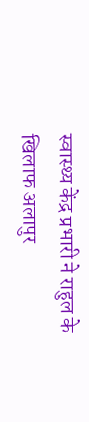स्वास्थ्य केंद्र प्रभारी ने राहुल के खिलाफ अलापुर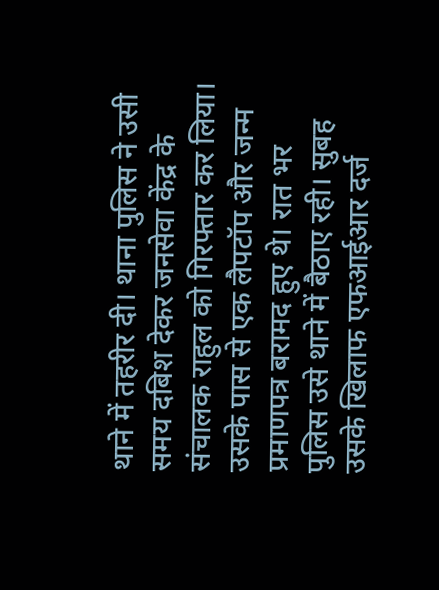थाने में तहरीर दी। थाना पुलिस ने उसी समय दबिश देकर जनसेवा केंद्र के संचालक राहुल को गिरफ्तार कर लिया। उसके पास से एक लैपटॉप और जन्म प्रमाणपत्र बरामद हुए थे। रात भर पुलिस उसे थाने में बैठाए रही। सुबह उसके खिलाफ एफआईआर दर्ज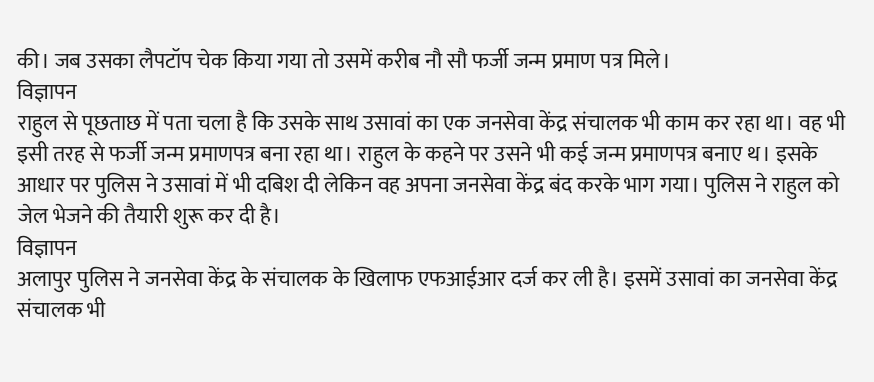की। जब उसका लैपटॉप चेक किया गया तो उसमें करीब नौ सौ फर्जी जन्म प्रमाण पत्र मिले।
विज्ञापन
राहुल से पूछताछ में पता चला है कि उसके साथ उसावां का एक जनसेवा केंद्र संचालक भी काम कर रहा था। वह भी इसी तरह से फर्जी जन्म प्रमाणपत्र बना रहा था। राहुल के कहने पर उसने भी कई जन्म प्रमाणपत्र बनाए थ। इसके आधार पर पुलिस ने उसावां में भी दबिश दी लेकिन वह अपना जनसेवा केंद्र बंद करके भाग गया। पुलिस ने राहुल को जेल भेजने की तैयारी शुरू कर दी है।
विज्ञापन
अलापुर पुलिस ने जनसेवा केंद्र के संचालक के खिलाफ एफआईआर दर्ज कर ली है। इसमें उसावां का जनसेवा केंद्र संचालक भी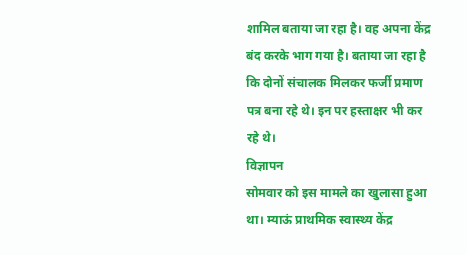शामिल बताया जा रहा है। वह अपना केंद्र बंद करके भाग गया है। बताया जा रहा है कि दोनों संचालक मिलकर फर्जी प्रमाण पत्र बना रहे थे। इन पर हस्ताक्षर भी कर रहे थे।
विज्ञापन
सोमवार को इस मामले का खुलासा हुआ था। म्याऊं प्राथमिक स्वास्थ्य केंद्र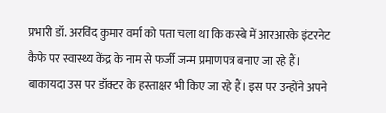प्रभारी डॉ. अरविंद कुमार वर्मा को पता चला था कि कस्बे में आरआरके इंटरनेट कैफे पर स्वास्थ्य केंद्र के नाम से फर्जी जन्म प्रमाणपत्र बनाए जा रहे हैं। बाकायदा उस पर डॉक्टर के हस्ताक्षर भी किए जा रहे हैं। इस पर उन्होंने अपने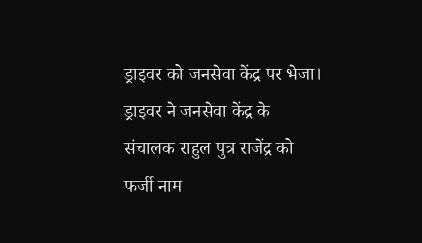ड्राइवर को जनसेवा केंद्र पर भेजा। ड्राइवर ने जनसेवा केंद्र के संचालक राहुल पुत्र राजेंद्र को फर्जी नाम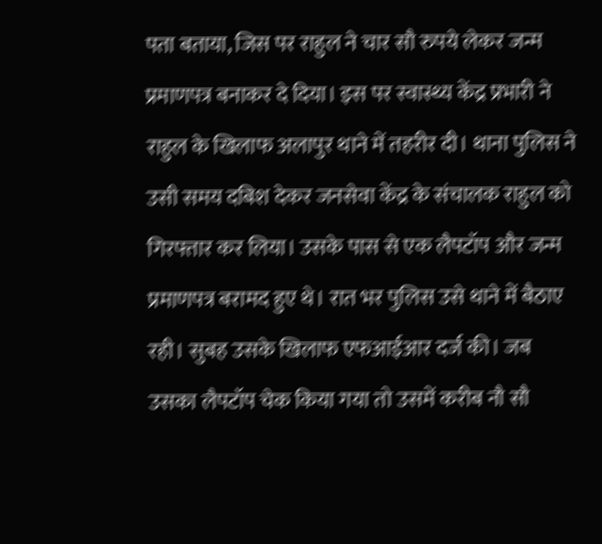पता बताया, जिस पर राहुल ने चार सौ रुपये लेकर जन्म प्रमाणपत्र बनाकर दे दिया। इस पर स्वास्थ्य केंद्र प्रभारी ने राहुल के खिलाफ अलापुर थाने में तहरीर दी। थाना पुलिस ने उसी समय दबिश देकर जनसेवा केंद्र के संचालक राहुल को गिरफ्तार कर लिया। उसके पास से एक लैपटॉप और जन्म प्रमाणपत्र बरामद हुए थे। रात भर पुलिस उसे थाने में बैठाए रही। सुबह उसके खिलाफ एफआईआर दर्ज की। जब उसका लैपटॉप चेक किया गया तो उसमें करीब नौ सौ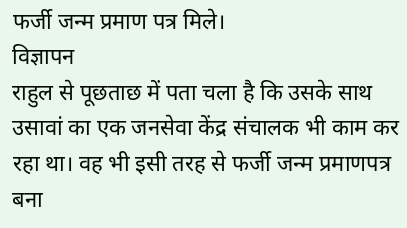फर्जी जन्म प्रमाण पत्र मिले।
विज्ञापन
राहुल से पूछताछ में पता चला है कि उसके साथ उसावां का एक जनसेवा केंद्र संचालक भी काम कर रहा था। वह भी इसी तरह से फर्जी जन्म प्रमाणपत्र बना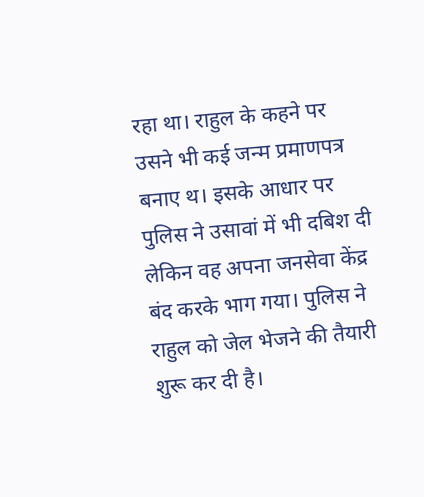रहा था। राहुल के कहने पर उसने भी कई जन्म प्रमाणपत्र बनाए थ। इसके आधार पर पुलिस ने उसावां में भी दबिश दी लेकिन वह अपना जनसेवा केंद्र बंद करके भाग गया। पुलिस ने राहुल को जेल भेजने की तैयारी शुरू कर दी है।